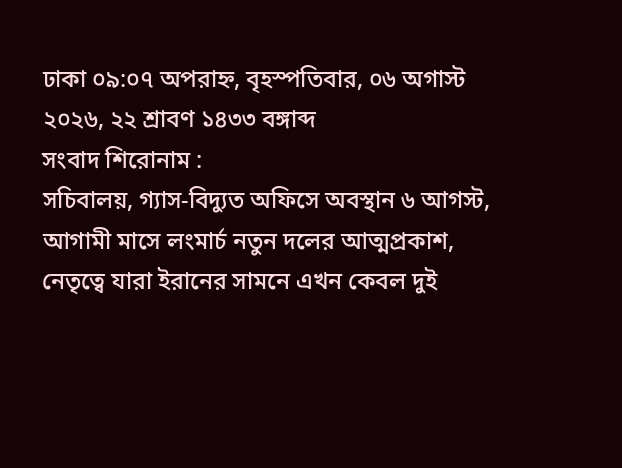ঢাকা ০৯:০৭ অপরাহ্ন, বৃহস্পতিবার, ০৬ অগাস্ট ২০২৬, ২২ শ্রাবণ ১৪৩৩ বঙ্গাব্দ
সংবাদ শিরোনাম :
সচিবালয়, গ্যাস-বিদ্যুত অফিসে অবস্থান ৬ আগস্ট, আগামী মাসে লংমার্চ নতুন দলের আত্মপ্রকাশ, নেতৃত্বে যারা ইরানের সামনে এখন কেবল দুই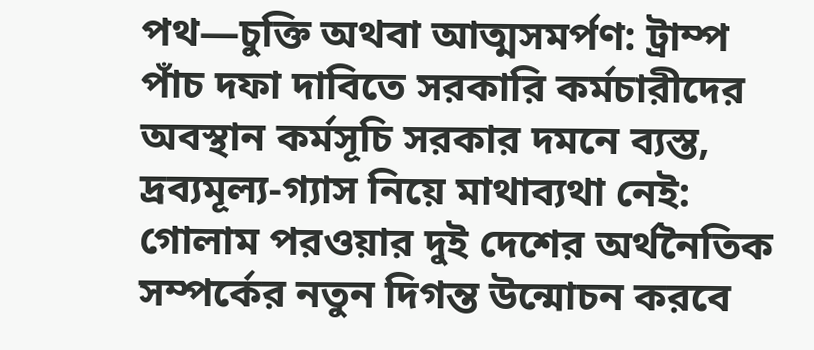পথ—চুক্তি অথবা আত্মসমর্পণ: ট্রাম্প পাঁচ দফা দাবিতে সরকারি কর্মচারীদের অবস্থান কর্মসূচি সরকার দমনে ব্যস্ত, দ্রব্যমূল্য-গ্যাস নিয়ে মাথাব্যথা নেই: গোলাম পরওয়ার দুই দেশের অর্থনৈতিক সম্পর্কের নতুন দিগন্ত উন্মোচন করবে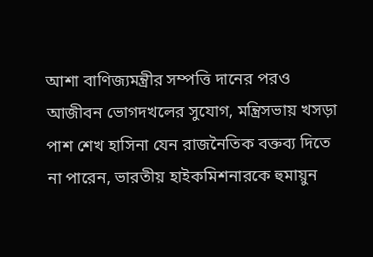আশা বাণিজ্যমন্ত্রীর সম্পত্তি দানের পরও আজীবন ভোগদখলের সুযোগ, মন্ত্রিসভায় খসড়া পাশ শেখ হাসিনা যেন রাজনৈতিক বক্তব্য দিতে না পারেন, ভারতীয় হাইকমিশনারকে হুমায়ুন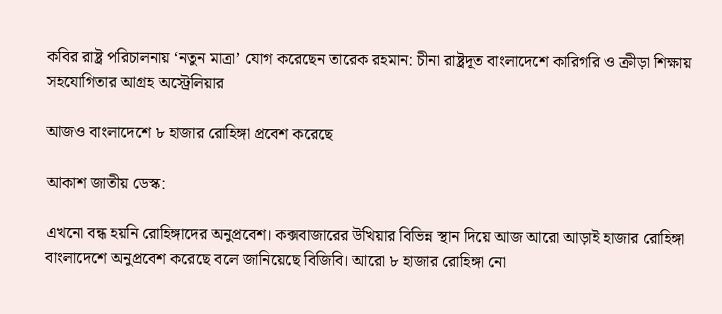কবির রাষ্ট্র পরিচালনায় ‘নতুন মাত্রা’ যোগ করেছেন তারেক রহমান: চীনা রাষ্ট্রদূত বাংলাদেশে কারিগরি ও ক্রীড়া শিক্ষায় সহযোগিতার আগ্রহ অস্ট্রেলিয়ার

আজও বাংলাদেশে ৮ হাজার রোহিঙ্গা প্রবেশ করেছে

আকাশ জাতীয় ডেস্ক:

এখনো বন্ধ হয়নি রোহিঙ্গাদের অনুপ্রবেশ। কক্সবাজারের উখিয়ার বিভিন্ন স্থান দিয়ে আজ আরো আড়াই হাজার রোহিঙ্গা বাংলাদেশে অনুপ্রবেশ করেছে বলে জানিয়েছে বিজিবি। আরো ৮ হাজার রোহিঙ্গা নো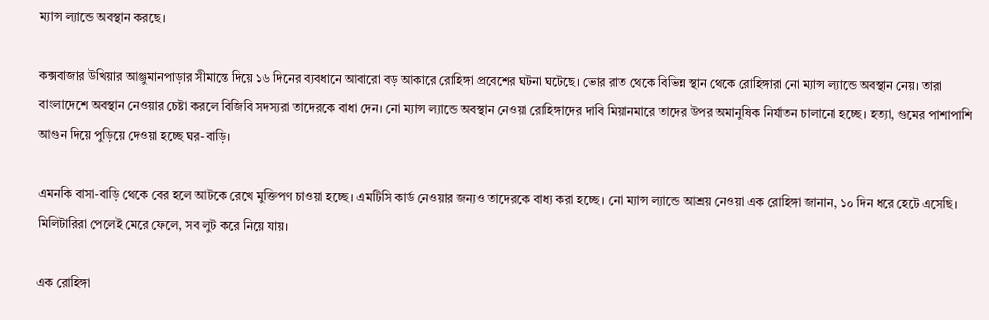ম্যান্স ল্যান্ডে অবস্থান করছে।

কক্সবাজার উখিয়ার আঞ্জুমানপাড়ার সীমান্তে দিয়ে ১৬ দিনের ব্যবধানে আবারো বড় আকারে রোহিঙ্গা প্রবেশের ঘটনা ঘটেছে। ভোর রাত থেকে বিভিন্ন স্থান থেকে রোহিঙ্গারা নো ম্যান্স ল্যান্ডে অবস্থান নেয়। তারা বাংলাদেশে অবস্থান নেওয়ার চেষ্টা করলে বিজিবি সদস্যরা তাদেরকে বাধা দেন। নো ম্যান্স ল্যান্ডে অবস্থান নেওয়া রোহিঙ্গাদের দাবি মিয়ানমারে তাদের উপর অমানুষিক নির্যাতন চালানো হচ্ছে। হত্যা, গুমের পাশাপাশি আগুন দিয়ে পুড়িয়ে দেওয়া হচ্ছে ঘর-বাড়ি।

এমনকি বাসা-বাড়ি থেকে বের হলে আটকে রেখে মুক্তিপণ চাওয়া হচ্ছে। এমটিসি কার্ড নেওয়ার জন্যও তাদেরকে বাধ্য করা হচ্ছে। নো ম্যান্স ল্যান্ডে আশ্রয় নেওয়া এক রোহিঙ্গা জানান, ১০ দিন ধরে হেটে এসেছি। মিলিটারিরা পেলেই মেরে ফেলে, সব লুট করে নিয়ে যায়।

এক রোহিঙ্গা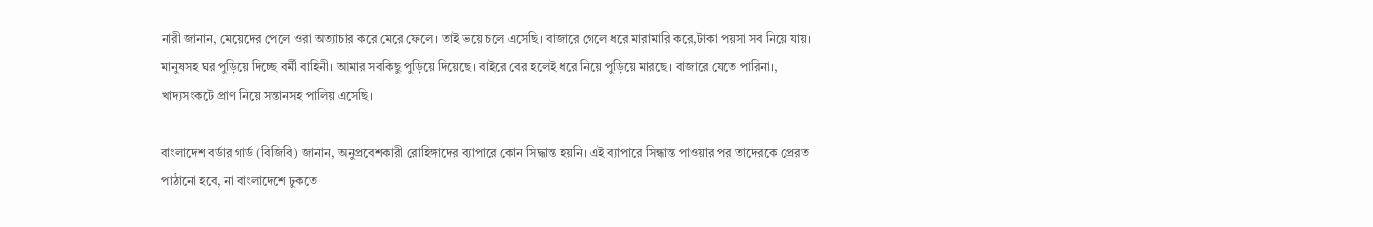নারী জানান, মেয়েদের পেলে ওরা অত্যাচার করে মেরে ফেলে। তাই ভয়ে চলে এসেছি। বাজারে গেলে ধরে মারামারি করে,টাকা পয়সা সব নিয়ে যায়। মানুষসহ ঘর পুড়িয়ে দিচ্ছে বর্মী বাহিনী। আমার সবকিছু পুড়িয়ে দিয়েছে। বাইরে বের হলেই ধরে নিয়ে পুড়িয়ে মারছে। বাজারে যেতে পারিনা।, খাদ্যসংকটে প্রাণ নিয়ে সন্তানসহ পালিয় এসেছি।

বাংলাদেশ বর্ডার গার্ড (বিজিবি) জানান, অনুপ্রবেশকারী রোহিঙ্গাদের ব্যাপারে কোন সিদ্ধান্ত হয়নি। এই ব্যাপারে সিন্ধান্ত পাওয়ার পর তাদেরকে প্রেরত পাঠানো হবে, না বাংলাদেশে ঢুকতে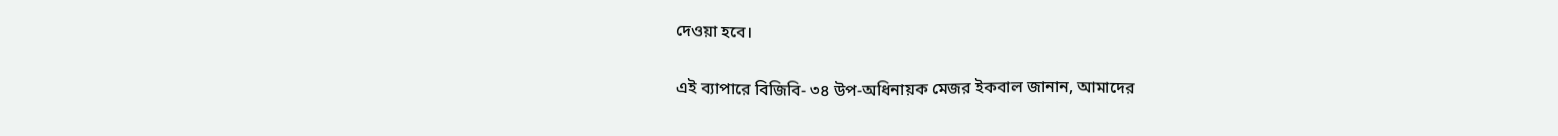দেওয়া হবে।

এই ব্যাপারে বিজিবি- ৩৪ উপ-অধিনায়ক মেজর ইকবাল জানান, আমাদের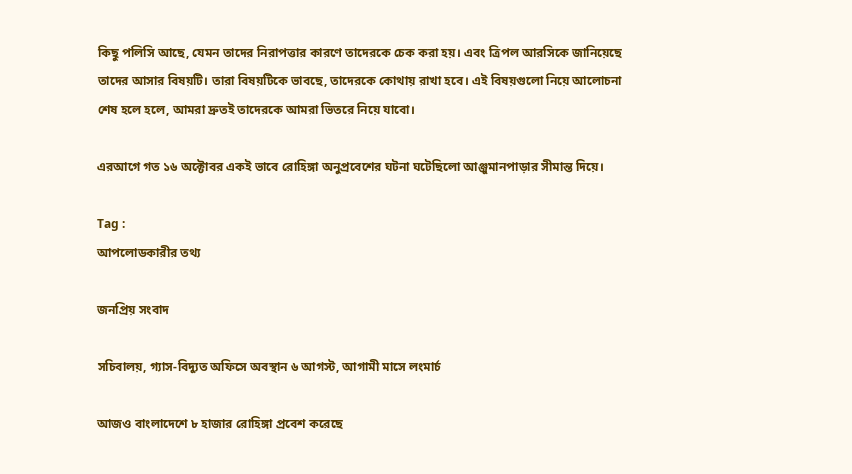কিছু পলিসি আছে, যেমন তাদের নিরাপত্তার কারণে তাদেরকে চেক করা হয়। এবং ত্রিপল আরসিকে জানিয়েছে তাদের আসার বিষয়টি। তারা বিষয়টিকে ভাবছে, তাদেরকে কোথায় রাখা হবে। এই বিষয়গুলো নিয়ে আলোচনা শেষ হলে হলে, আমরা দ্রুতই তাদেরকে আমরা ভিতরে নিয়ে যাবো।

এরআগে গত ১৬ অক্টোবর একই ভাবে রোহিঙ্গা অনুপ্রবেশের ঘটনা ঘটেছিলো আঞ্জুমানপাড়ার সীমান্ত দিয়ে।

Tag :
আপলোডকারীর তথ্য

জনপ্রিয় সংবাদ

সচিবালয়, গ্যাস-বিদ্যুত অফিসে অবস্থান ৬ আগস্ট, আগামী মাসে লংমার্চ

আজও বাংলাদেশে ৮ হাজার রোহিঙ্গা প্রবেশ করেছে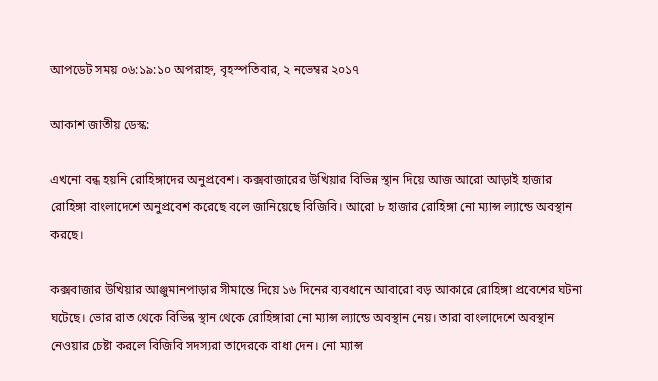আপডেট সময় ০৬:১৯:১০ অপরাহ্ন, বৃহস্পতিবার, ২ নভেম্বর ২০১৭

আকাশ জাতীয় ডেস্ক:

এখনো বন্ধ হয়নি রোহিঙ্গাদের অনুপ্রবেশ। কক্সবাজারের উখিয়ার বিভিন্ন স্থান দিয়ে আজ আরো আড়াই হাজার রোহিঙ্গা বাংলাদেশে অনুপ্রবেশ করেছে বলে জানিয়েছে বিজিবি। আরো ৮ হাজার রোহিঙ্গা নো ম্যান্স ল্যান্ডে অবস্থান করছে।

কক্সবাজার উখিয়ার আঞ্জুমানপাড়ার সীমান্তে দিয়ে ১৬ দিনের ব্যবধানে আবারো বড় আকারে রোহিঙ্গা প্রবেশের ঘটনা ঘটেছে। ভোর রাত থেকে বিভিন্ন স্থান থেকে রোহিঙ্গারা নো ম্যান্স ল্যান্ডে অবস্থান নেয়। তারা বাংলাদেশে অবস্থান নেওয়ার চেষ্টা করলে বিজিবি সদস্যরা তাদেরকে বাধা দেন। নো ম্যান্স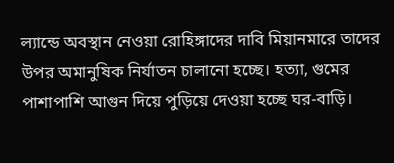ল্যান্ডে অবস্থান নেওয়া রোহিঙ্গাদের দাবি মিয়ানমারে তাদের উপর অমানুষিক নির্যাতন চালানো হচ্ছে। হত্যা, গুমের পাশাপাশি আগুন দিয়ে পুড়িয়ে দেওয়া হচ্ছে ঘর-বাড়ি।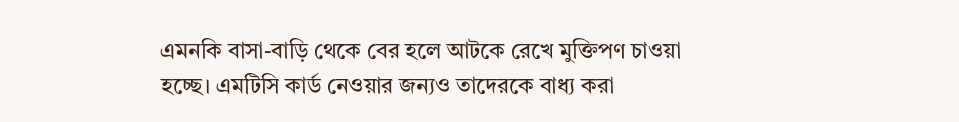এমনকি বাসা-বাড়ি থেকে বের হলে আটকে রেখে মুক্তিপণ চাওয়া হচ্ছে। এমটিসি কার্ড নেওয়ার জন্যও তাদেরকে বাধ্য করা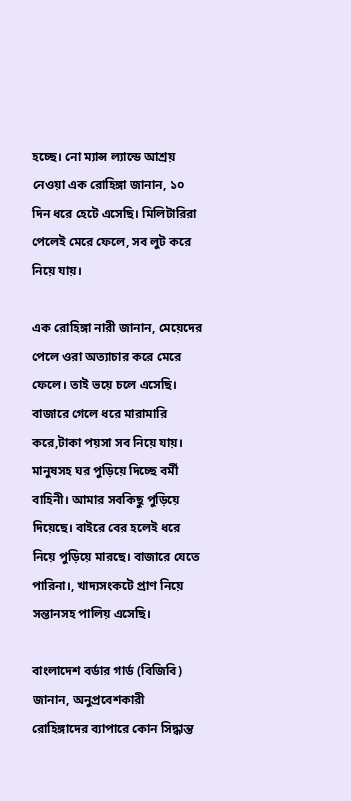হচ্ছে। নো ম্যান্স ল্যান্ডে আশ্রয় নেওয়া এক রোহিঙ্গা জানান, ১০ দিন ধরে হেটে এসেছি। মিলিটারিরা পেলেই মেরে ফেলে, সব লুট করে নিয়ে যায়।

এক রোহিঙ্গা নারী জানান, মেয়েদের পেলে ওরা অত্যাচার করে মেরে ফেলে। তাই ভয়ে চলে এসেছি। বাজারে গেলে ধরে মারামারি করে,টাকা পয়সা সব নিয়ে যায়। মানুষসহ ঘর পুড়িয়ে দিচ্ছে বর্মী বাহিনী। আমার সবকিছু পুড়িয়ে দিয়েছে। বাইরে বের হলেই ধরে নিয়ে পুড়িয়ে মারছে। বাজারে যেতে পারিনা।, খাদ্যসংকটে প্রাণ নিয়ে সন্তানসহ পালিয় এসেছি।

বাংলাদেশ বর্ডার গার্ড (বিজিবি) জানান, অনুপ্রবেশকারী রোহিঙ্গাদের ব্যাপারে কোন সিদ্ধান্ত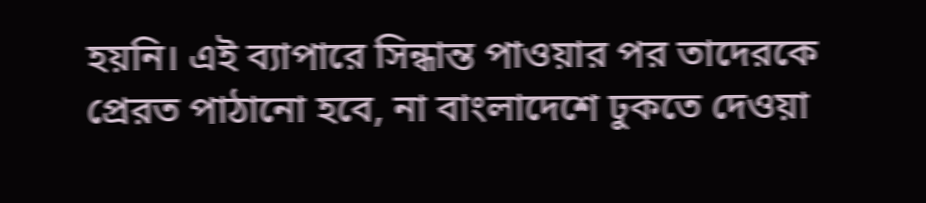হয়নি। এই ব্যাপারে সিন্ধান্ত পাওয়ার পর তাদেরকে প্রেরত পাঠানো হবে, না বাংলাদেশে ঢুকতে দেওয়া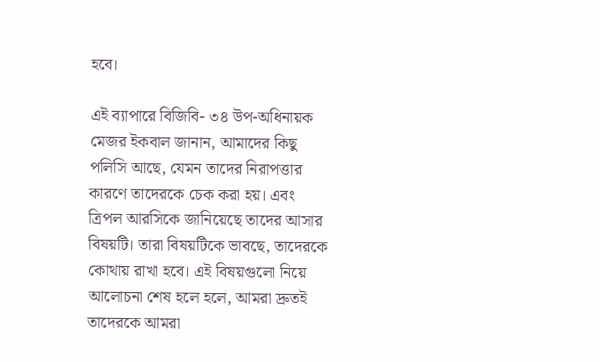হবে।

এই ব্যাপারে বিজিবি- ৩৪ উপ-অধিনায়ক মেজর ইকবাল জানান, আমাদের কিছু পলিসি আছে, যেমন তাদের নিরাপত্তার কারণে তাদেরকে চেক করা হয়। এবং ত্রিপল আরসিকে জানিয়েছে তাদের আসার বিষয়টি। তারা বিষয়টিকে ভাবছে, তাদেরকে কোথায় রাখা হবে। এই বিষয়গুলো নিয়ে আলোচনা শেষ হলে হলে, আমরা দ্রুতই তাদেরকে আমরা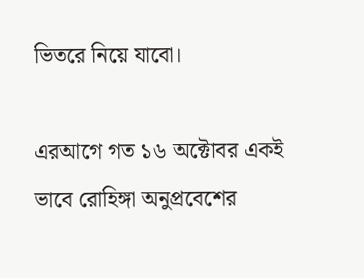ভিতরে নিয়ে যাবো।

এরআগে গত ১৬ অক্টোবর একই ভাবে রোহিঙ্গা অনুপ্রবেশের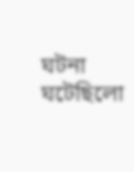ঘটনা ঘটেছিলো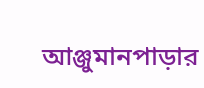আঞ্জুমানপাড়ার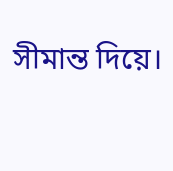সীমান্ত দিয়ে।